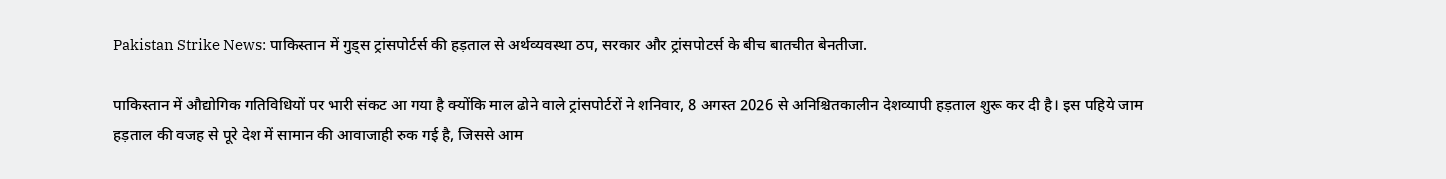Pakistan Strike News: पाकिस्तान में गुड्स ट्रांसपोर्टर्स की हड़ताल से अर्थव्यवस्था ठप, सरकार और ट्रांसपोटर्स के बीच बातचीत बेनतीजा.

पाकिस्तान में औद्योगिक गतिविधियों पर भारी संकट आ गया है क्योंकि माल ढोने वाले ट्रांसपोर्टरों ने शनिवार, 8 अगस्त 2026 से अनिश्चितकालीन देशव्यापी हड़ताल शुरू कर दी है। इस पहिये जाम हड़ताल की वजह से पूरे देश में सामान की आवाजाही रुक गई है, जिससे आम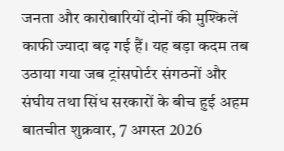जनता और कारोबारियों दोनों की मुश्किलें काफी ज्यादा बढ़ गई हैं। यह बड़ा कदम तब उठाया गया जब ट्रांसपोर्टर संगठनों और संघीय तथा सिंध सरकारों के बीच हुई अहम बातचीत शुक्रवार, 7 अगस्त 2026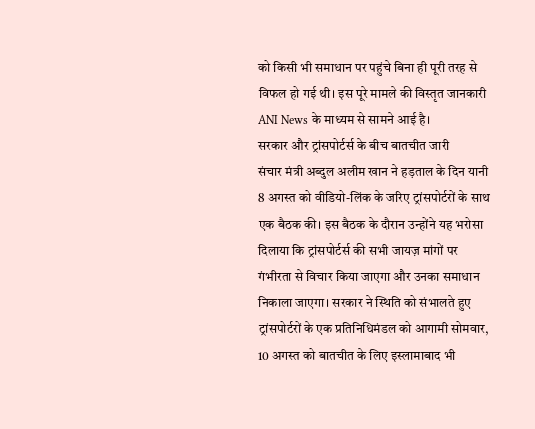को किसी भी समाधान पर पहुंचे बिना ही पूरी तरह से विफल हो गई थी। इस पूरे मामले की विस्तृत जानकारी ANI News के माध्यम से सामने आई है।
सरकार और ट्रांसपोर्टर्स के बीच बातचीत जारी
संचार मंत्री अब्दुल अलीम खान ने हड़ताल के दिन यानी 8 अगस्त को वीडियो-लिंक के जरिए ट्रांसपोर्टरों के साथ एक बैठक की। इस बैठक के दौरान उन्होंने यह भरोसा दिलाया कि ट्रांसपोर्टर्स की सभी जायज़ मांगों पर गंभीरता से विचार किया जाएगा और उनका समाधान निकाला जाएगा। सरकार ने स्थिति को संभालते हुए ट्रांसपोर्टरों के एक प्रतिनिधिमंडल को आगामी सोमवार, 10 अगस्त को बातचीत के लिए इस्लामाबाद भी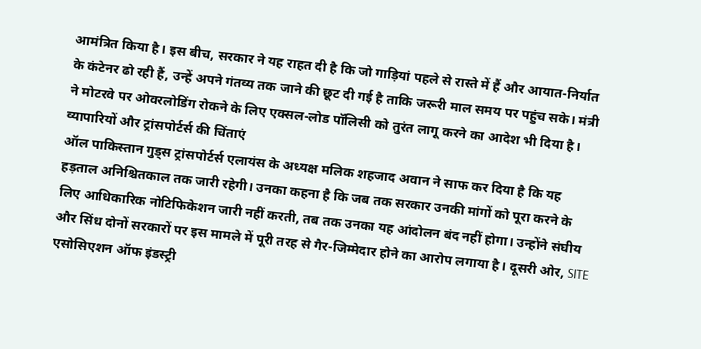आमंत्रित किया है। इस बीच, सरकार ने यह राहत दी है कि जो गाड़ियां पहले से रास्ते में हैं और आयात-निर्यात के कंटेनर ढो रही हैं, उन्हें अपने गंतव्य तक जाने की छूट दी गई है ताकि जरूरी माल समय पर पहुंच सके। मंत्री ने मोटरवे पर ओवरलोडिंग रोकने के लिए एक्सल-लोड पॉलिसी को तुरंत लागू करने का आदेश भी दिया है।
व्यापारियों और ट्रांसपोर्टर्स की चिंताएं
ऑल पाकिस्तान गुड्स ट्रांसपोर्टर्स एलायंस के अध्यक्ष मलिक शहजाद अवान ने साफ कर दिया है कि यह हड़ताल अनिश्चितकाल तक जारी रहेगी। उनका कहना है कि जब तक सरकार उनकी मांगों को पूरा करने के लिए आधिकारिक नोटिफिकेशन जारी नहीं करती, तब तक उनका यह आंदोलन बंद नहीं होगा। उन्होंने संघीय और सिंध दोनों सरकारों पर इस मामले में पूरी तरह से गैर-जिम्मेदार होने का आरोप लगाया है। दूसरी ओर, SITE एसोसिएशन ऑफ इंडस्ट्री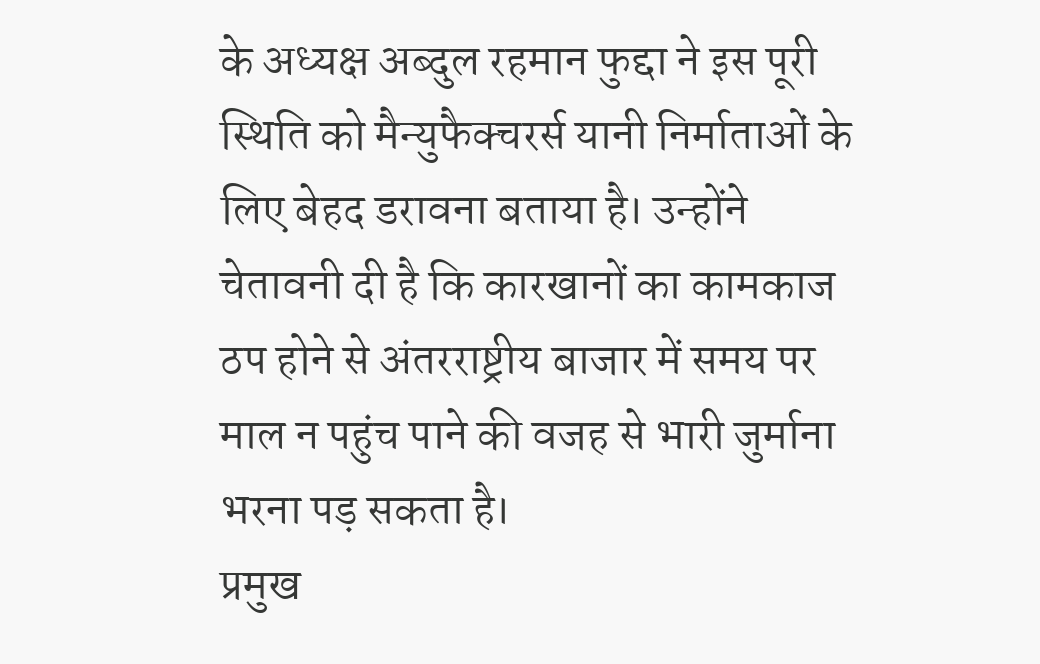के अध्यक्ष अब्दुल रहमान फुद्दा ने इस पूरी स्थिति को मैन्युफैक्चरर्स यानी निर्माताओं के लिए बेहद डरावना बताया है। उन्होंने चेतावनी दी है कि कारखानों का कामकाज ठप होने से अंतरराष्ट्रीय बाजार में समय पर माल न पहुंच पाने की वजह से भारी जुर्माना भरना पड़ सकता है।
प्रमुख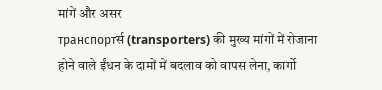मांगें और असर
транспортर्स (transporters) की मुख्य मांगों में रोजाना होने वाले ईंधन के दामों में बदलाव को वापस लेना, कार्गो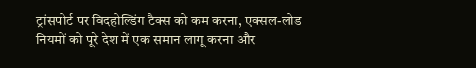ट्रांसपोर्ट पर विदहोल्डिंग टैक्स को कम करना, एक्सल-लोड नियमों को पूरे देश में एक समान लागू करना और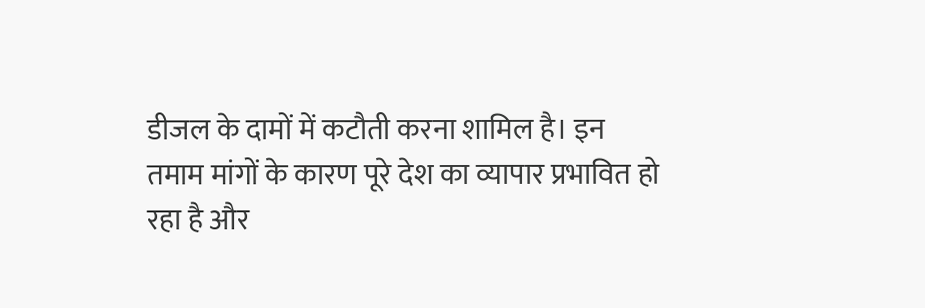डीजल के दामों में कटौती करना शामिल है। इन तमाम मांगों के कारण पूरे देश का व्यापार प्रभावित हो रहा है और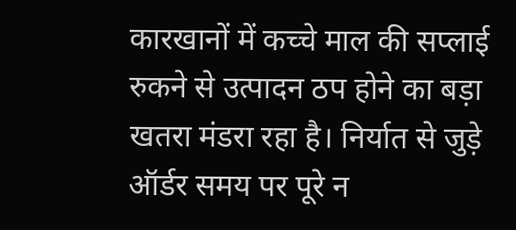कारखानों में कच्चे माल की सप्लाई रुकने से उत्पादन ठप होने का बड़ा खतरा मंडरा रहा है। निर्यात से जुड़े ऑर्डर समय पर पूरे न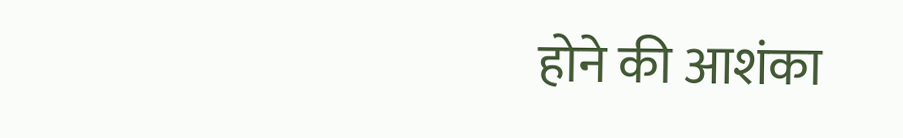होने की आशंका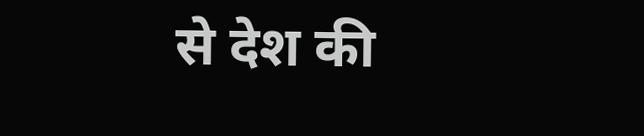से देश की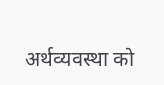अर्थव्यवस्था को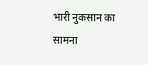भारी नुकसान का सामना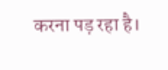करना पड़ रहा है।